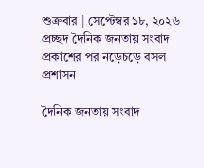শুক্রবার | সেপ্টেম্বর ১৮, ২০২৬
প্রচ্ছদ দৈনিক জনতায় সংবাদ প্রকাশের পর নড়েচড়ে বসল প্রশাসন

দৈনিক জনতায় সংবাদ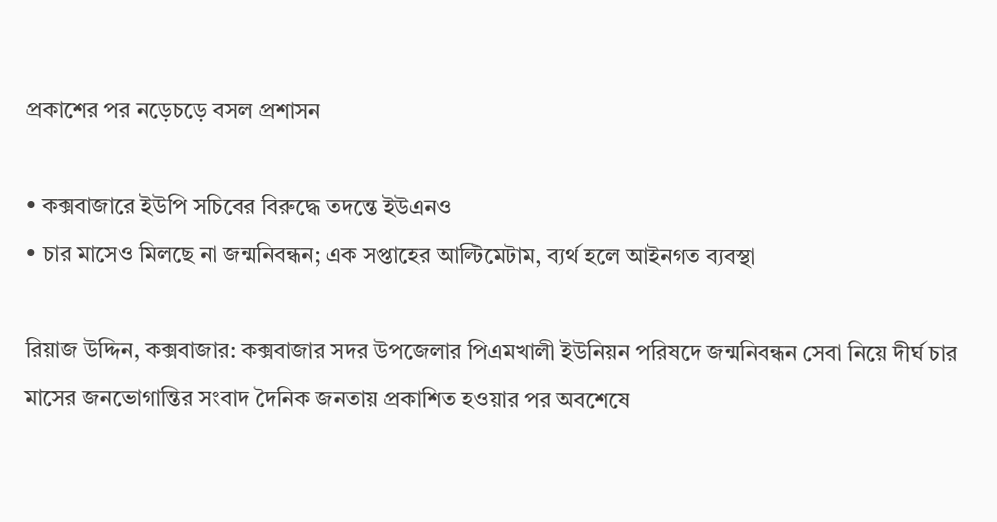প্রকাশের পর নড়েচড়ে বসল প্রশাসন

• কক্সবাজারে ইউপি সচিবের বিরুদ্ধে তদন্তে ইউএনও
• চার মাসেও মিলছে না জন্মনিবন্ধন; এক সপ্তাহের আল্টিমেটাম, ব্যর্থ হলে আইনগত ব্যবস্থা

রিয়াজ উদ্দিন, কক্সবাজার: কক্সবাজার সদর উপজেলার পিএমখালী ইউনিয়ন পরিষদে জন্মনিবন্ধন সেবা নিয়ে দীর্ঘ চার মাসের জনভোগান্তির সংবাদ দৈনিক জনতায় প্রকাশিত হওয়ার পর অবশেষে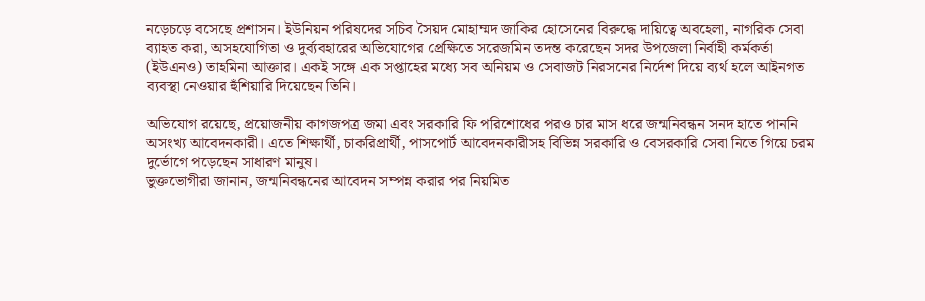নড়েচড়ে বসেছে প্রশাসন। ইউনিয়ন পরিষদের সচিব সৈয়দ মোহাম্মদ জাকির হোসেনের বিরুদ্ধে দায়িত্বে অবহেলা, নাগরিক সেবা ব্যাহত করা, অসহযোগিতা ও দুর্ব্যবহারের অভিযোগের প্রেক্ষিতে সরেজমিন তদন্ত করেছেন সদর উপজেলা নির্বাহী কর্মকর্তা (ইউএনও) তাহমিনা আক্তার। একই সঙ্গে এক সপ্তাহের মধ্যে সব অনিয়ম ও সেবাজট নিরসনের নির্দেশ দিয়ে ব্যর্থ হলে আইনগত ব্যবস্থা নেওয়ার হুঁশিয়ারি দিয়েছেন তিনি।

অভিযোগ রয়েছে, প্রয়োজনীয় কাগজপত্র জমা এবং সরকারি ফি পরিশোধের পরও চার মাস ধরে জন্মনিবন্ধন সনদ হাতে পাননি অসংখ্য আবেদনকারী। এতে শিক্ষার্থী, চাকরিপ্রার্থী, পাসপোর্ট আবেদনকারীসহ বিভিন্ন সরকারি ও বেসরকারি সেবা নিতে গিয়ে চরম দুর্ভোগে পড়েছেন সাধারণ মানুষ।
ভুক্তভোগীরা জানান, জন্মনিবন্ধনের আবেদন সম্পন্ন করার পর নিয়মিত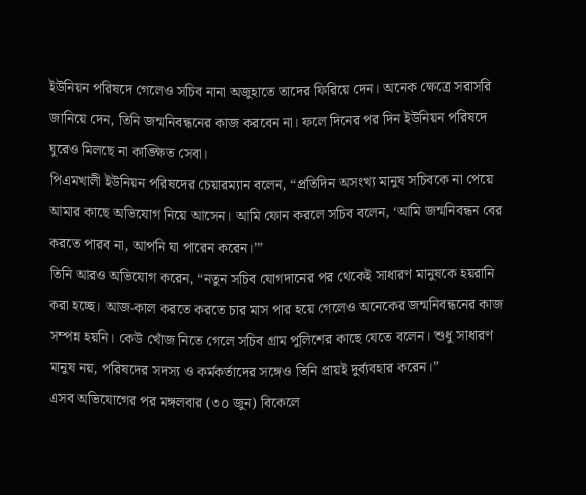ইউনিয়ন পরিষদে গেলেও সচিব নানা অজুহাতে তাদের ফিরিয়ে দেন। অনেক ক্ষেত্রে সরাসরি জানিয়ে দেন, তিনি জন্মনিবন্ধনের কাজ করবেন না। ফলে দিনের পর দিন ইউনিয়ন পরিষদে ঘুরেও মিলছে না কাঙ্ক্ষিত সেবা।
পিএমখালী ইউনিয়ন পরিষদের চেয়ারম্যান বলেন, “প্রতিদিন অসংখ্য মানুষ সচিবকে না পেয়ে আমার কাছে অভিযোগ নিয়ে আসেন। আমি ফোন করলে সচিব বলেন, ‘আমি জন্মনিবন্ধন বের করতে পারব না, আপনি যা পারেন করেন।’”
তিনি আরও অভিযোগ করেন, “নতুন সচিব যোগদানের পর থেকেই সাধারণ মানুষকে হয়রানি করা হচ্ছে। আজ-কাল করতে করতে চার মাস পার হয়ে গেলেও অনেকের জন্মনিবন্ধনের কাজ সম্পন্ন হয়নি। কেউ খোঁজ নিতে গেলে সচিব গ্রাম পুলিশের কাছে যেতে বলেন। শুধু সাধারণ মানুষ নয়, পরিষদের সদস্য ও কর্মকর্তাদের সঙ্গেও তিনি প্রায়ই দুর্ব্যবহার করেন।”
এসব অভিযোগের পর মঙ্গলবার (৩০ জুন) বিকেলে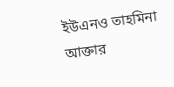ইউএনও তাহমিনা আক্তার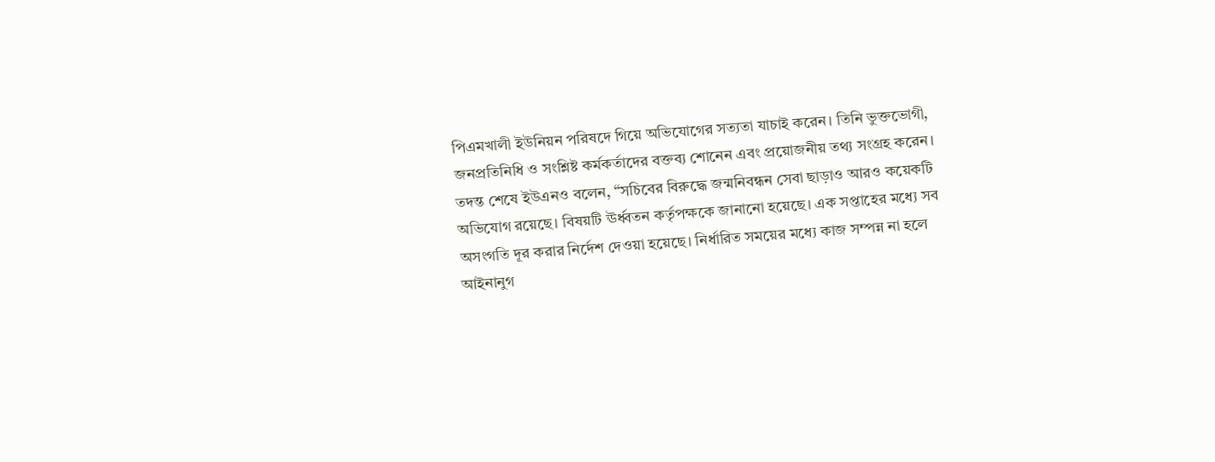পিএমখালী ইউনিয়ন পরিষদে গিয়ে অভিযোগের সত্যতা যাচাই করেন। তিনি ভুক্তভোগী, জনপ্রতিনিধি ও সংশ্লিষ্ট কর্মকর্তাদের বক্তব্য শোনেন এবং প্রয়োজনীয় তথ্য সংগ্রহ করেন।
তদন্ত শেষে ইউএনও বলেন, “সচিবের বিরুদ্ধে জন্মনিবন্ধন সেবা ছাড়াও আরও কয়েকটি অভিযোগ রয়েছে। বিষয়টি ঊর্ধ্বতন কর্তৃপক্ষকে জানানো হয়েছে। এক সপ্তাহের মধ্যে সব অসংগতি দূর করার নির্দেশ দেওয়া হয়েছে। নির্ধারিত সময়ের মধ্যে কাজ সম্পন্ন না হলে আইনানুগ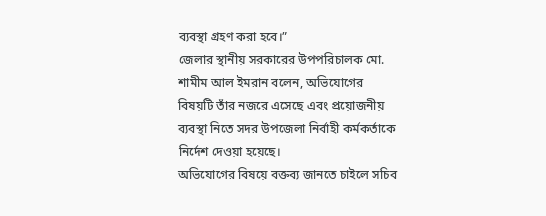ব্যবস্থা গ্রহণ করা হবে।”
জেলার স্থানীয় সরকারের উপপরিচালক মো. শামীম আল ইমরান বলেন, অভিযোগের বিষয়টি তাঁর নজরে এসেছে এবং প্রয়োজনীয় ব্যবস্থা নিতে সদর উপজেলা নির্বাহী কর্মকর্তাকে নির্দেশ দেওয়া হয়েছে।
অভিযোগের বিষয়ে বক্তব্য জানতে চাইলে সচিব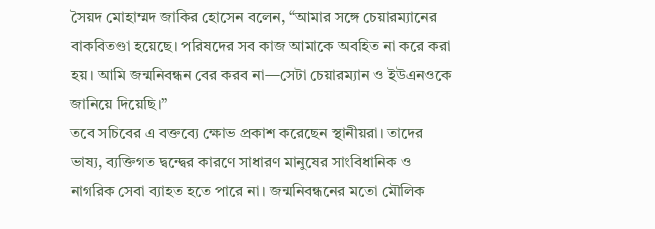সৈয়দ মোহাম্মদ জাকির হোসেন বলেন, “আমার সঙ্গে চেয়ারম্যানের বাকবিতণ্ডা হয়েছে। পরিষদের সব কাজ আমাকে অবহিত না করে করা হয়। আমি জন্মনিবন্ধন বের করব না—সেটা চেয়ারম্যান ও ইউএনওকে জানিয়ে দিয়েছি।”
তবে সচিবের এ বক্তব্যে ক্ষোভ প্রকাশ করেছেন স্থানীয়রা। তাদের ভাষ্য, ব্যক্তিগত দ্বন্দ্বের কারণে সাধারণ মানুষের সাংবিধানিক ও নাগরিক সেবা ব্যাহত হতে পারে না। জন্মনিবন্ধনের মতো মৌলিক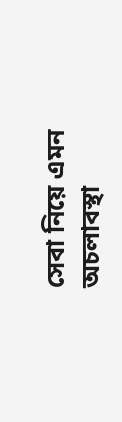সেবা নিয়ে এমন অচলাবস্থা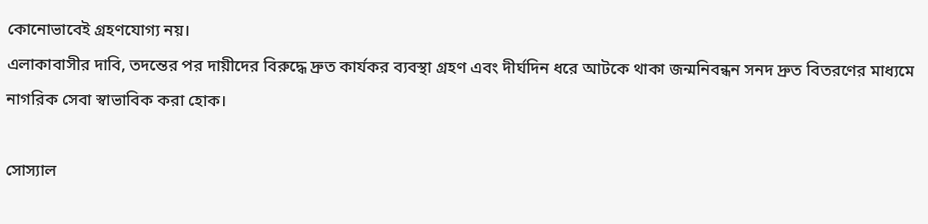কোনোভাবেই গ্রহণযোগ্য নয়।
এলাকাবাসীর দাবি, তদন্তের পর দায়ীদের বিরুদ্ধে দ্রুত কার্যকর ব্যবস্থা গ্রহণ এবং দীর্ঘদিন ধরে আটকে থাকা জন্মনিবন্ধন সনদ দ্রুত বিতরণের মাধ্যমে নাগরিক সেবা স্বাভাবিক করা হোক।

সোস্যাল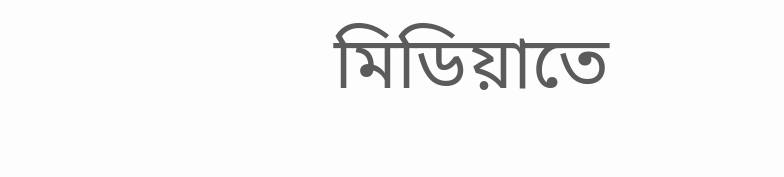মিডিয়াতে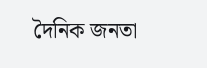দৈনিক জনতা